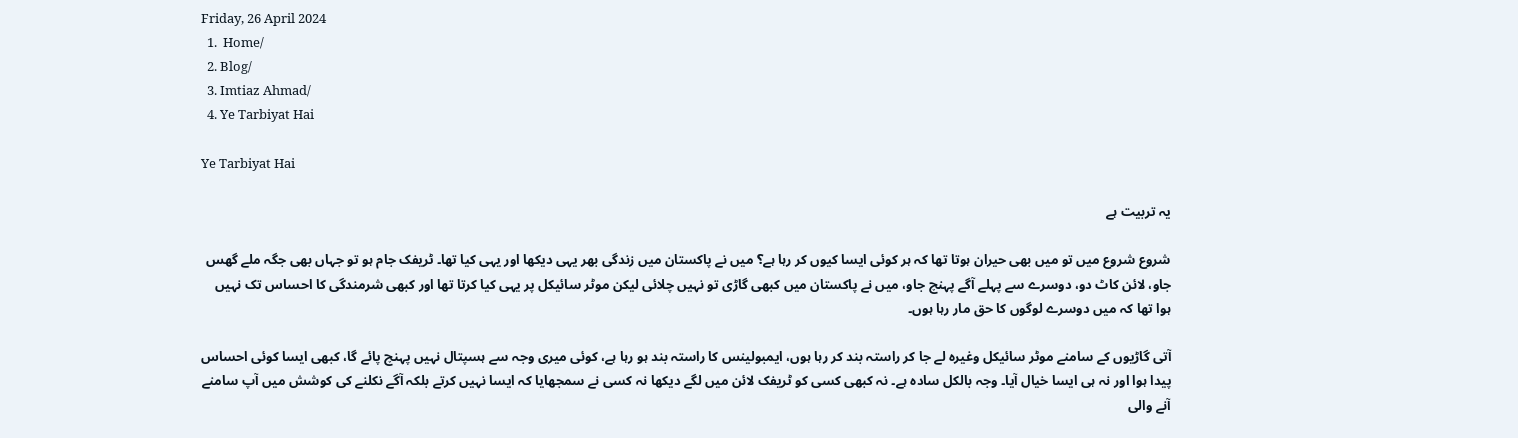Friday, 26 April 2024
  1.  Home/
  2. Blog/
  3. Imtiaz Ahmad/
  4. Ye Tarbiyat Hai

Ye Tarbiyat Hai

یہ تربیت ہے

شروع شروع میں تو میں بھی حیران ہوتا تھا کہ ہر کوئی ایسا کیوں کر رہا ہے؟ میں نے پاکستان میں زندگی بھر یہی دیکھا اور یہی کیا تھا۔ ٹریفک جام ہو تو جہاں بھی جگہ ملے گھس جاو، لائن کاٹ دو، دوسرے سے پہلے آگے پہنچ جاو، میں نے پاکستان میں کبھی گاڑی تو نہیں چلائی لیکن موٹر سائیکل پر یہی کیا کرتا تھا اور کبھی شرمندگی کا احساس تک نہیں ہوا تھا کہ میں دوسرے لوگوں کا حق مار رہا ہوں۔

آتی گاڑیوں کے سامنے موٹر سائیکل وغیرہ لے جا کر راستہ بند کر رہا ہوں، ایمبولینس کا راستہ بند ہو رہا ہے، کوئی میری وجہ سے ہسپتال نہیں پہنچ پائے گا، کبھی ایسا کوئی احساس پیدا ہوا اور نہ ہی ایسا خیال آیا۔ وجہ بالکل سادہ ہے۔ نہ کبھی کسی کو ٹریفک لائن میں لگے دیکھا نہ کسی نے سمجھایا کہ ایسا نہیں کرتے بلکہ آگے نکلنے کی کوشش میں آپ سامنے آنے والی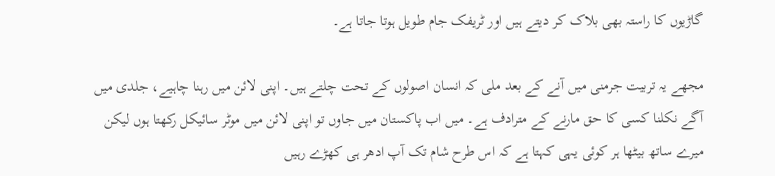گاڑیوں کا راستہ بھی بلاک کر دیتے ہیں اور ٹریفک جام طویل ہوتا جاتا ہے۔

مجھے یہ تربیت جرمنی میں آنے کے بعد ملی کہ انسان اصولوں کے تحت چلتے ہیں۔ اپنی لائن میں رہنا چاہیے، جلدی میں آگے نکلنا کسی کا حق مارنے کے مترادف ہے۔ میں اب پاکستان میں جاوں تو اپنی لائن میں موٹر سائیکل رکھتا ہوں لیکن میرے ساتھ بیٹھا ہر کوئی یہی کہتا ہے کہ اس طرح شام تک آپ ادھر ہی کھڑے رہیں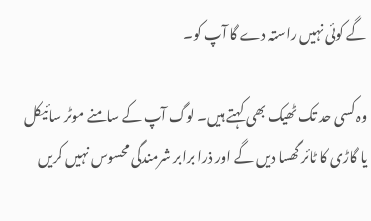گے کوئی نہیں راستہ دے گا آپ کو۔

وہ کسی حد تک ٹھیک بھی کہتے ہیں۔ لوگ آپ کے سامنے موٹر سائیکل یا گاڑی کا ٹائر گھسا دیں گے اور ذرا برابر شرمندگی محسوس نہیں کریں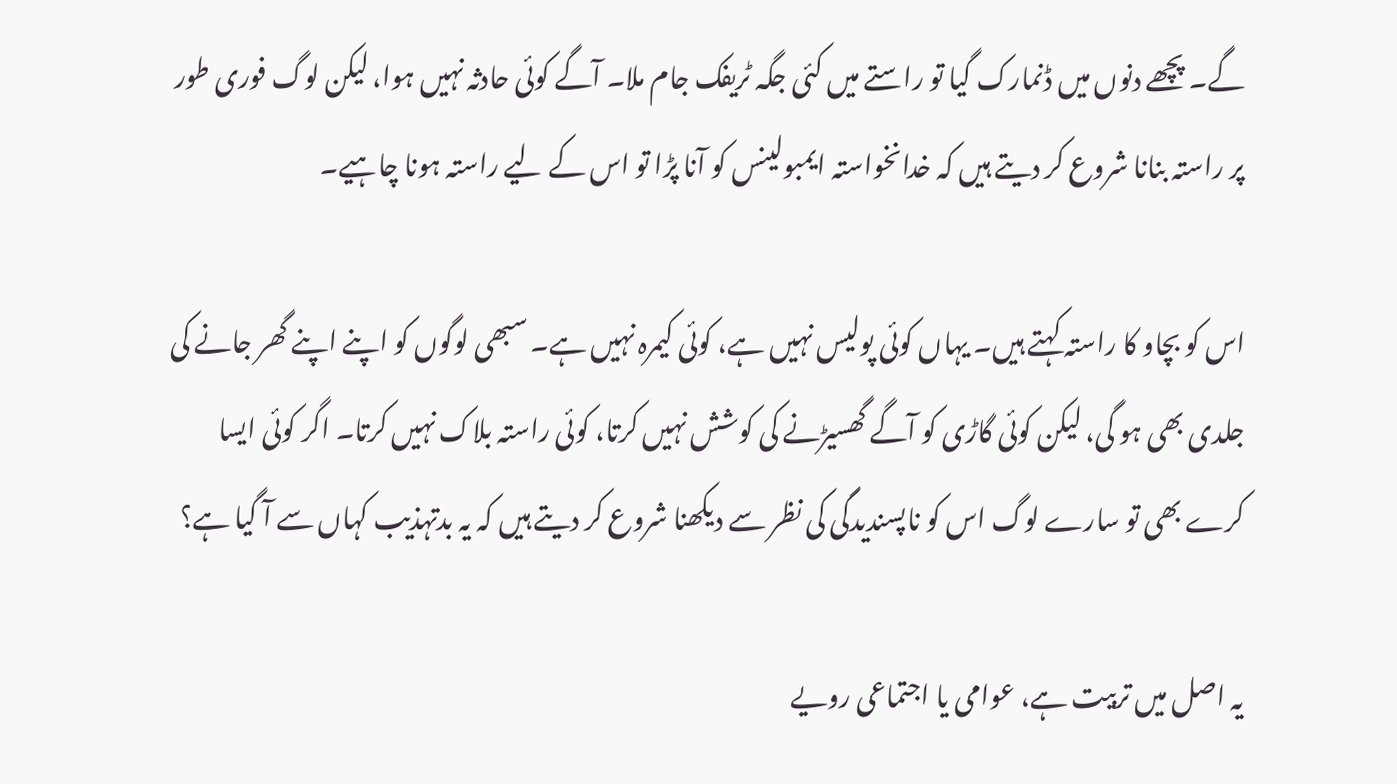گے۔ پچھے دنوں میں ڈنمارک گیا تو راستے میں کئی جگہ ٹریفک جام ملا۔ آگے کوئی حادثہ نہیں ہوا، لیکن لوگ فوری طور پر راستہ بنانا شروع کر دیتے ہیں کہ خدانخواستہ ایمبولینس کو آنا پڑا تو اس کے لیے راستہ ہونا چاہیے۔

اس کو بچاو کا راستہ کہتے ہیں۔ یہاں کوئی پولیس نہیں ہے، کوئی کیمرہ نہیں ہے۔ سبھی لوگوں کو اپنے اپنے گھر جانے کی جلدی بھی ہو گی، لیکن کوئی گاڑی کو آگے گھسیڑنے کی کوشش نہیں کرتا، کوئی راستہ بلاک نہیں کرتا۔ اگر کوئی ایسا کرے بھی تو سارے لوگ اس کو ناپسندیدگی کی نظر سے دیکھنا شروع کر دیتے ہیں کہ یہ بدتہذیب کہاں سے آ گیا ہے؟

یہ اصل میں تربیت ہے، عوامی یا اجتماعی رویے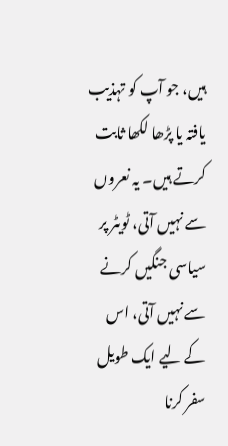ہیں، جو آپ کو تہذیب یافتہ یا پڑھا لکھا ثابت کرتے ہیں۔ یہ نعروں سے نہیں آتی، ٹویٹر پر سیاسی جنگیں کرنے سے نہیں آتی، اس کے لیے ایک طویل سفر کرنا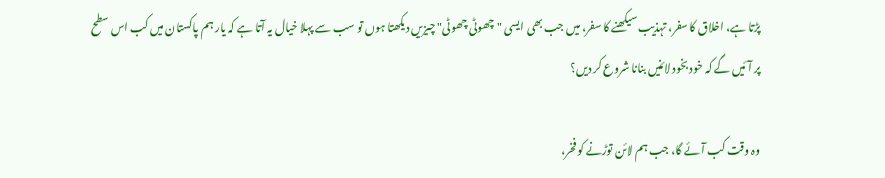پڑتا ہے، اخلاق کا سفر، تہذیب سیکھنے کا سفر، میں جب بھی ایسی "چھوٹی چھوٹی" چیزیں دیکھتا ہوں تو سب سے پہلا خیال یہ آتا ہے کہ یار ہم پاکستان میں کب اس سطح پر آئیں گے کہ خود بخود لائنیں بنانا شروع کر دیں؟

وہ وقت کب آئے گا، جب ہم لائن توڑنے کو فخر،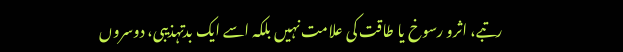رتبے، اثرو رسوخ یا طاقت کی علامت نہیں بلکہ اسے ایک بدتہذیبی، دوسروں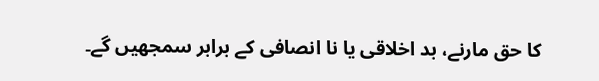کا حق مارنے، بد اخلاقی یا نا انصافی کے برابر سمجھیں گے۔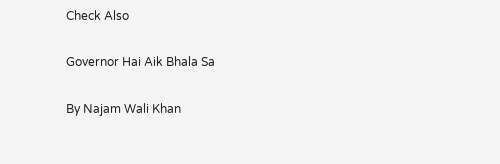Check Also

Governor Hai Aik Bhala Sa

By Najam Wali Khan